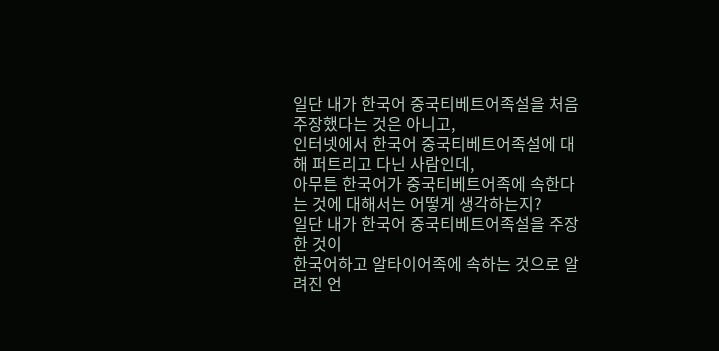일단 내가 한국어 중국티베트어족설을 처음 주장했다는 것은 아니고,
인터넷에서 한국어 중국티베트어족설에 대해 퍼트리고 다닌 사람인데,
아무튼 한국어가 중국티베트어족에 속한다는 것에 대해서는 어떻게 생각하는지?
일단 내가 한국어 중국티베트어족설을 주장한 것이
한국어하고 알타이어족에 속하는 것으로 알려진 언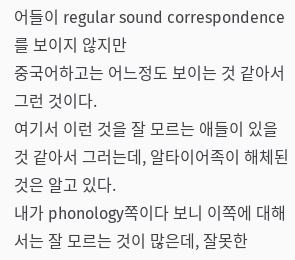어들이 regular sound correspondence를 보이지 않지만
중국어하고는 어느정도 보이는 것 같아서 그런 것이다.
여기서 이런 것을 잘 모르는 애들이 있을 것 같아서 그러는데, 알타이어족이 해체된 것은 알고 있다.
내가 phonology쪽이다 보니 이쪽에 대해서는 잘 모르는 것이 많은데, 잘못한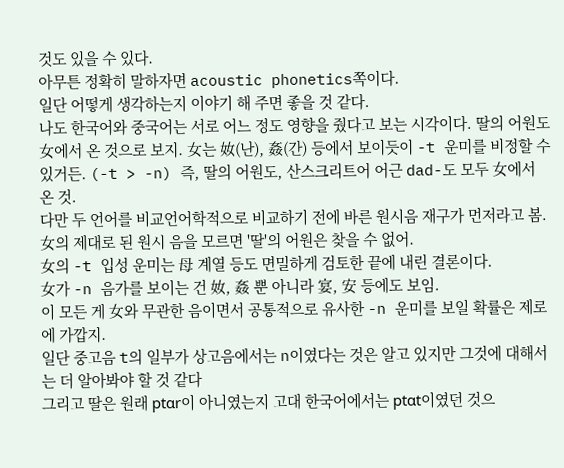것도 있을 수 있다.
아무튼 정확히 말하자면 acoustic phonetics쪽이다.
일단 어떻게 생각하는지 이야기 해 주면 좋을 것 같다.
나도 한국어와 중국어는 서로 어느 정도 영향을 줬다고 보는 시각이다. 딸의 어원도 女에서 온 것으로 보지. 女는 奻(난), 姦(간) 등에서 보이듯이 -t 운미를 비정할 수 있거든. (-t > -n) 즉, 딸의 어원도, 산스크리트어 어근 dad-도 모두 女에서 온 것.
다만 두 언어를 비교언어학적으로 비교하기 전에 바른 원시음 재구가 먼저라고 봄. 女의 제대로 된 원시 음을 모르면 '딸'의 어원은 찾을 수 없어.
女의 -t 입성 운미는 母 계열 등도 면밀하게 검토한 끝에 내린 결론이다.
女가 -n 음가를 보이는 건 奻, 姦 뿐 아니라 宴, 安 등에도 보임.
이 모든 게 女와 무관한 음이면서 공통적으로 유사한 -n 운미를 보일 확률은 제로에 가깝지.
일단 중고음 t의 일부가 상고음에서는 n이였다는 것은 알고 있지만 그것에 대해서는 더 알아봐야 할 것 같다
그리고 딸은 원래 ptɑr이 아니였는지 고대 한국어에서는 ptɑt이였던 것으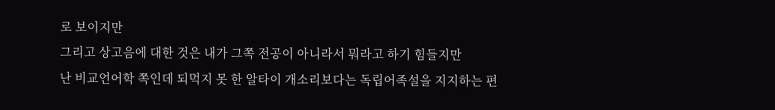로 보이지만
그리고 상고음에 대한 것은 내가 그쪽 전공이 아니라서 뭐라고 하기 힘들지만
난 비교언어학 쪽인데 되먹지 못 한 알타이 개소리보다는 독립어족설을 지지하는 편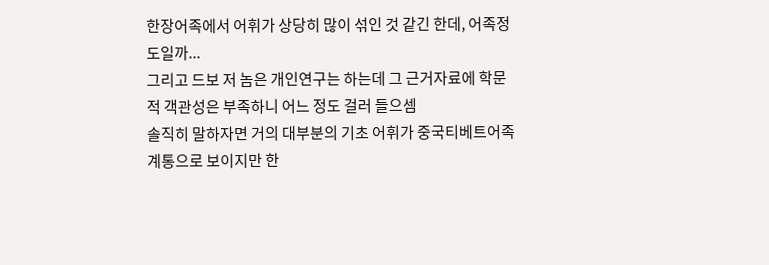한장어족에서 어휘가 상당히 많이 섞인 것 같긴 한데, 어족정도일까...
그리고 드보 저 놈은 개인연구는 하는데 그 근거자료에 학문적 객관성은 부족하니 어느 정도 걸러 들으셈
솔직히 말하자면 거의 대부분의 기초 어휘가 중국티베트어족 계통으로 보이지만 한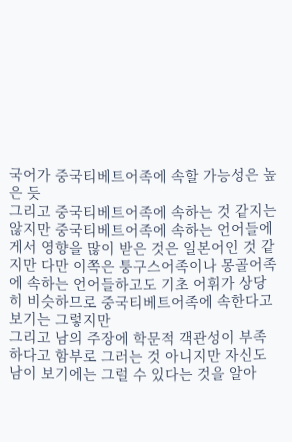국어가 중국티베트어족에 속할 가능성은 높은 듯
그리고 중국티베트어족에 속하는 것 같지는 않지만 중국티베트어족에 속하는 언어들에게서 영향을 많이 받은 것은 일본어인 것 같지만 다만 이쪽은 퉁구스어족이나 몽골어족에 속하는 언어들하고도 기초 어휘가 상당히 비슷하므로 중국티베트어족에 속한다고 보기는 그렇지만
그리고 남의 주장에 학문적 객관성이 부족하다고 함부로 그러는 것 아니지만 자신도 남이 보기에는 그럴 수 있다는 것을 알아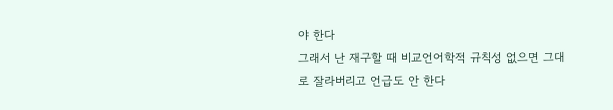야 한다
그래서 난 재구할 때 비교언어학적 규칙성 없으면 그대로 잘라버리고 언급도 안 한다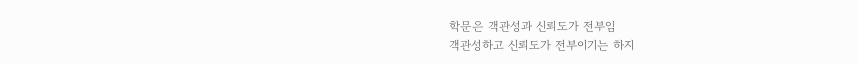학문은 객관성과 신뢰도가 전부임
객관성하고 신뢰도가 전부이기는 하지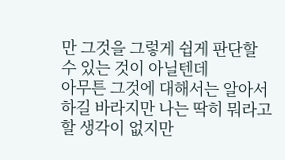만 그것을 그렇게 쉽게 판단할 수 있는 것이 아닐텐데
아무튼 그것에 대해서는 알아서 하길 바라지만 나는 딱히 뭐라고 할 생각이 없지만